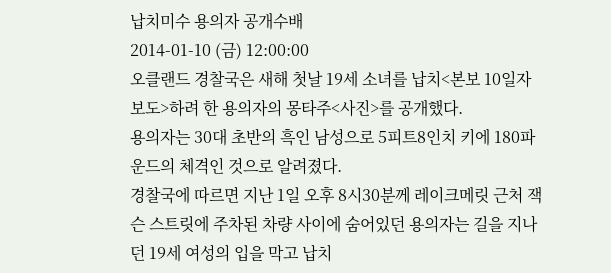납치미수 용의자 공개수배
2014-01-10 (금) 12:00:00
오클랜드 경찰국은 새해 첫날 19세 소녀를 납치<본보 10일자 보도>하려 한 용의자의 몽타주<사진>를 공개했다.
용의자는 30대 초반의 흑인 남성으로 5피트8인치 키에 180파운드의 체격인 것으로 알려졌다.
경찰국에 따르면 지난 1일 오후 8시30분께 레이크메릿 근처 잭슨 스트릿에 주차된 차량 사이에 숨어있던 용의자는 길을 지나던 19세 여성의 입을 막고 납치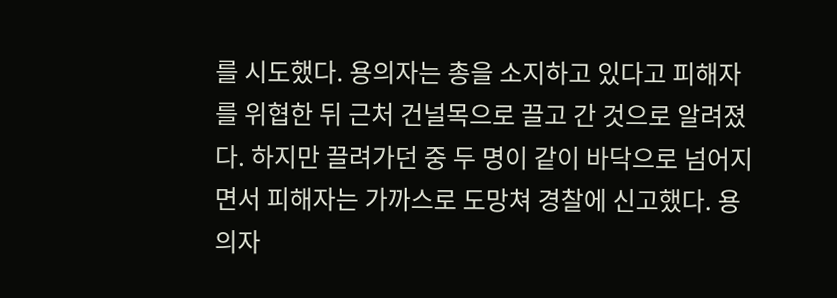를 시도했다. 용의자는 총을 소지하고 있다고 피해자를 위협한 뒤 근처 건널목으로 끌고 간 것으로 알려졌다. 하지만 끌려가던 중 두 명이 같이 바닥으로 넘어지면서 피해자는 가까스로 도망쳐 경찰에 신고했다. 용의자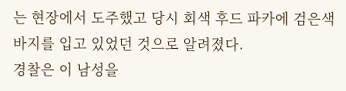는 현장에서 도주했고 당시 회색 후드 파카에 검은색 바지를 입고 있었던 것으로 알려졌다.
경찰은 이 남성을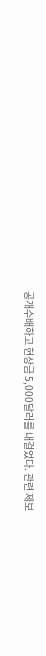공개수배하고 현상금 5,000달러를 내걸었다. 관련 제보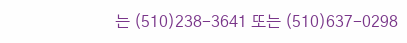는 (510)238-3641 또는 (510)637-0298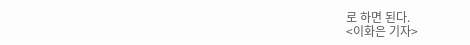로 하면 된다.
<이화은 기자>